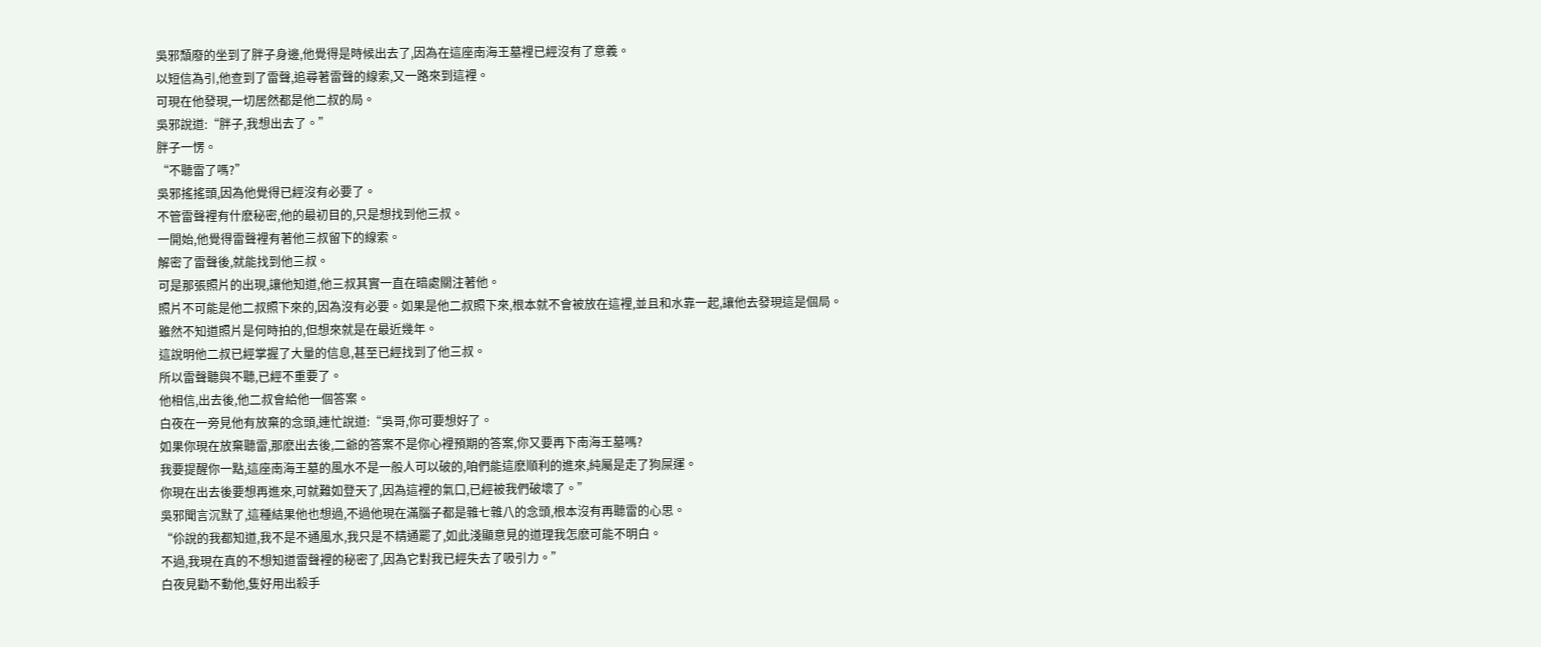吳邪頹廢的坐到了胖子身邊,他覺得是時候出去了,因為在這座南海王墓裡已經沒有了意義。
以短信為引,他查到了雷聲,追尋著雷聲的線索,又一路來到這裡。
可現在他發現,一切居然都是他二叔的局。
吳邪說道:“胖子,我想出去了。”
胖子一愣。
“不聽雷了嗎?”
吳邪搖搖頭,因為他覺得已經沒有必要了。
不管雷聲裡有什麽秘密,他的最初目的,只是想找到他三叔。
一開始,他覺得雷聲裡有著他三叔留下的線索。
解密了雷聲後,就能找到他三叔。
可是那張照片的出現,讓他知道,他三叔其實一直在暗處關注著他。
照片不可能是他二叔照下來的,因為沒有必要。如果是他二叔照下來,根本就不會被放在這裡,並且和水靠一起,讓他去發現這是個局。
雖然不知道照片是何時拍的,但想來就是在最近幾年。
這說明他二叔已經掌握了大量的信息,甚至已經找到了他三叔。
所以雷聲聽與不聽,已經不重要了。
他相信,出去後,他二叔會給他一個答案。
白夜在一旁見他有放棄的念頭,連忙說道:“吳哥,你可要想好了。
如果你現在放棄聽雷,那麽出去後,二爺的答案不是你心裡預期的答案,你又要再下南海王墓嗎?
我要提醒你一點,這座南海王墓的風水不是一般人可以破的,咱們能這麽順利的進來,純屬是走了狗屎運。
你現在出去後要想再進來,可就難如登天了,因為這裡的氣口,已經被我們破壞了。”
吳邪聞言沉默了,這種結果他也想過,不過他現在滿腦子都是雜七雜八的念頭,根本沒有再聽雷的心思。
“伱說的我都知道,我不是不通風水,我只是不精通罷了,如此淺顯意見的道理我怎麽可能不明白。
不過,我現在真的不想知道雷聲裡的秘密了,因為它對我已經失去了吸引力。”
白夜見勸不動他,隻好用出殺手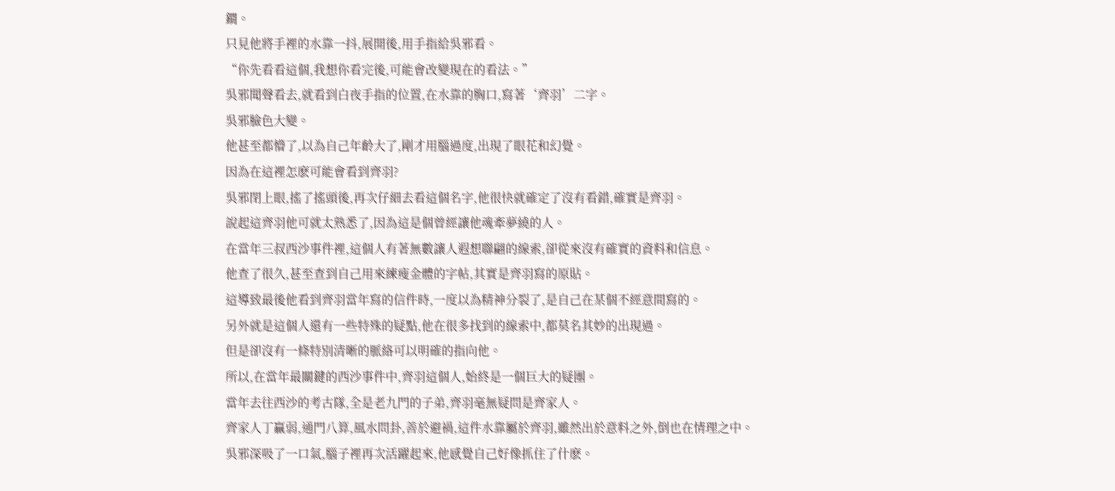鐧。
只見他將手裡的水靠一抖,展開後,用手指給吳邪看。
“你先看看這個,我想你看完後,可能會改變現在的看法。”
吳邪聞聲看去,就看到白夜手指的位置,在水靠的胸口,寫著‘齊羽’二字。
吳邪臉色大變。
他甚至都懵了,以為自己年齡大了,剛才用腦過度,出現了眼花和幻覺。
因為在這裡怎麽可能會看到齊羽?
吳邪閉上眼,搖了搖頭後,再次仔細去看這個名字,他很快就確定了沒有看錯,確實是齊羽。
說起這齊羽他可就太熟悉了,因為這是個曾經讓他魂牽夢繞的人。
在當年三叔西沙事件裡,這個人有著無數讓人遐想聯翩的線索,卻從來沒有確實的資料和信息。
他查了很久,甚至查到自己用來練瘦金體的字帖,其實是齊羽寫的原貼。
這導致最後他看到齊羽當年寫的信件時,一度以為精神分裂了,是自己在某個不經意間寫的。
另外就是這個人還有一些特殊的疑點,他在很多找到的線索中,都莫名其妙的出現過。
但是卻沒有一條特別清晰的脈絡可以明確的指向他。
所以,在當年最關鍵的西沙事件中,齊羽這個人,始終是一個巨大的疑團。
當年去往西沙的考古隊,全是老九門的子弟,齊羽毫無疑問是齊家人。
齊家人丁贏弱,通門八算,風水問卦,善於避禍,這件水靠屬於齊羽,雖然出於意料之外,倒也在情理之中。
吳邪深吸了一口氣,腦子裡再次活躍起來,他感覺自己好像抓住了什麽。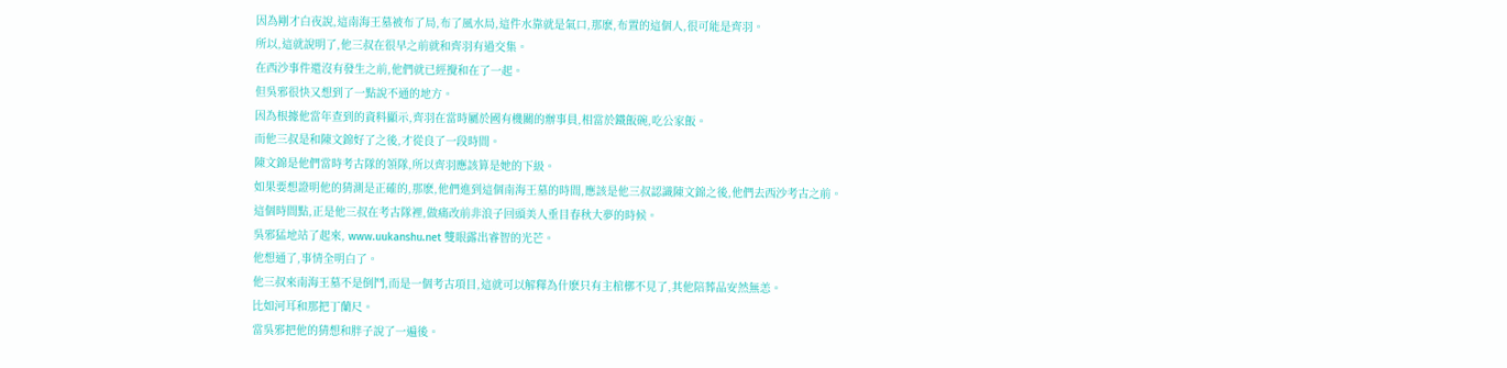因為剛才白夜說,這南海王墓被布了局,布了風水局,這件水靠就是氣口,那麽,布置的這個人,很可能是齊羽。
所以,這就說明了,他三叔在很早之前就和齊羽有過交集。
在西沙事件還沒有發生之前,他們就已經攪和在了一起。
但吳邪很快又想到了一點說不通的地方。
因為根據他當年查到的資料顯示,齊羽在當時屬於國有機關的辦事員,相當於鐵飯碗,吃公家飯。
而他三叔是和陳文錦好了之後,才從良了一段時間。
陳文錦是他們當時考古隊的領隊,所以齊羽應該算是她的下級。
如果要想證明他的猜測是正確的,那麽,他們進到這個南海王墓的時間,應該是他三叔認識陳文錦之後,他們去西沙考古之前。
這個時間點,正是他三叔在考古隊裡,做痛改前非浪子回頭美人垂目春秋大夢的時候。
吳邪猛地站了起來, www.uukanshu.net 雙眼露出睿智的光芒。
他想通了,事情全明白了。
他三叔來南海王墓不是倒鬥,而是一個考古項目,這就可以解釋為什麽只有主棺槨不見了,其他陪葬品安然無恙。
比如河耳和那把丁蘭尺。
當吳邪把他的猜想和胖子說了一遍後。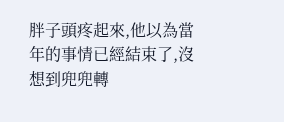胖子頭疼起來,他以為當年的事情已經結束了,沒想到兜兜轉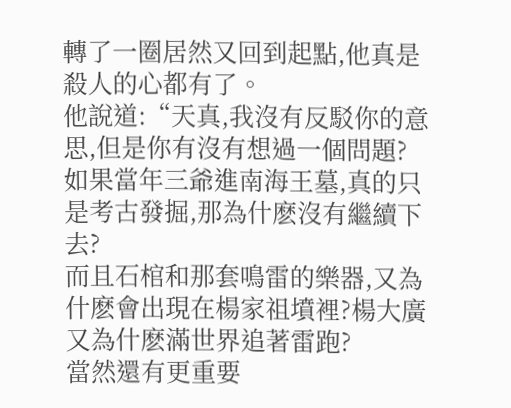轉了一圈居然又回到起點,他真是殺人的心都有了。
他說道:“天真,我沒有反駁你的意思,但是你有沒有想過一個問題?
如果當年三爺進南海王墓,真的只是考古發掘,那為什麽沒有繼續下去?
而且石棺和那套鳴雷的樂器,又為什麽會出現在楊家祖墳裡?楊大廣又為什麽滿世界追著雷跑?
當然還有更重要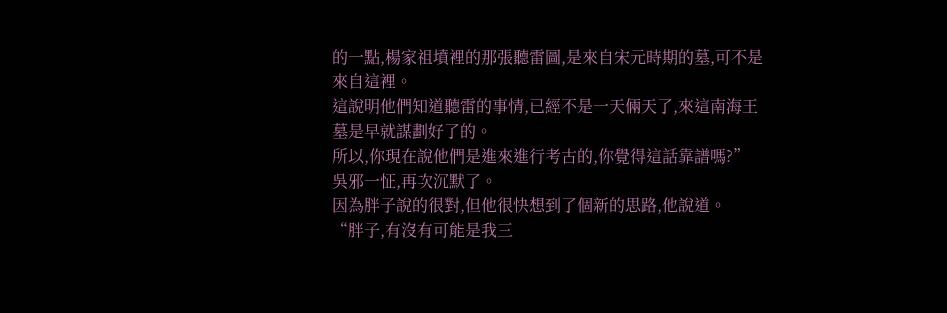的一點,楊家祖墳裡的那張聽雷圖,是來自宋元時期的墓,可不是來自這裡。
這說明他們知道聽雷的事情,已經不是一天倆天了,來這南海王墓是早就謀劃好了的。
所以,你現在說他們是進來進行考古的,你覺得這話靠譜嗎?”
吳邪一怔,再次沉默了。
因為胖子說的很對,但他很快想到了個新的思路,他說道。
“胖子,有沒有可能是我三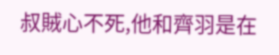叔賊心不死,他和齊羽是在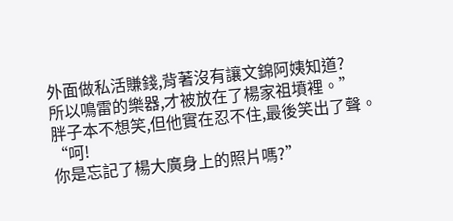外面做私活賺錢,背著沒有讓文錦阿姨知道?
所以鳴雷的樂器,才被放在了楊家祖墳裡。”
胖子本不想笑,但他實在忍不住,最後笑出了聲。
“呵!
你是忘記了楊大廣身上的照片嗎?”